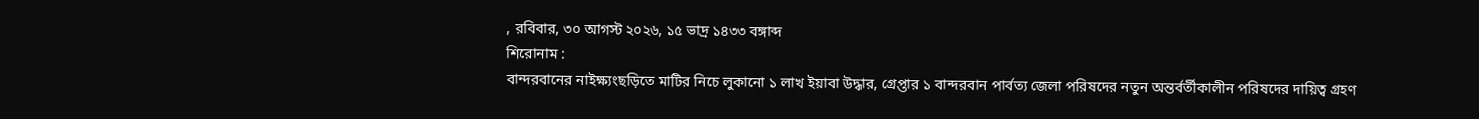, রবিবার, ৩০ আগস্ট ২০২৬, ১৫ ভাদ্র ১৪৩৩ বঙ্গাব্দ
শিরোনাম :
বান্দরবানের নাইক্ষ্যংছড়িতে মাটির নিচে লুকানো ১ লাখ ইয়াবা উদ্ধার, গ্রেপ্তার ১ বান্দরবান পার্বত্য জেলা পরিষদের নতুন অন্তর্বর্তীকালীন পরিষদের দায়িত্ব গ্রহণ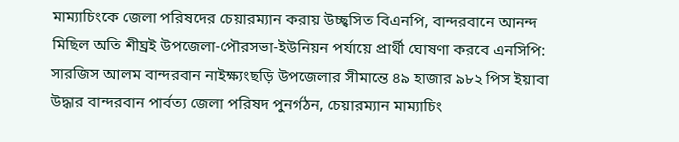মাম্যাচিংকে জেলা পরিষদের চেয়ারম্যান করায় উচ্ছ্বসিত বিএনপি, বান্দরবানে আনন্দ মিছিল অতি শীঘ্রই উপজেলা-পৌরসভা-ইউনিয়ন পর্যায়ে প্রার্থী ঘোষণা করবে এনসিপি: সারজিস আলম বান্দরবান নাইক্ষ্যংছড়ি উপজেলার সীমান্তে ৪৯ হাজার ৯৮২ পিস ইয়াবা উদ্ধার বান্দরবান পার্বত্য জেলা পরিষদ পুনর্গঠন, চেয়ারম্যান মাম্যাচিং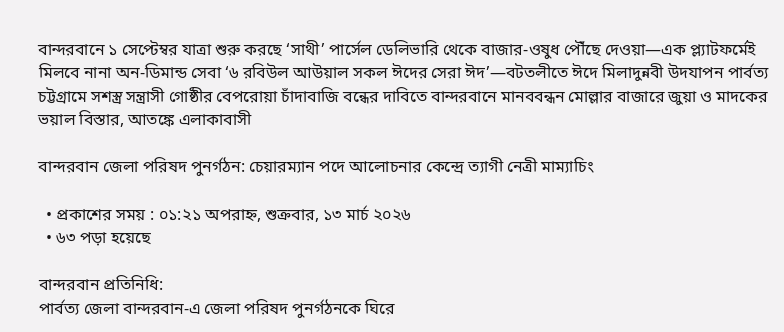বান্দরবানে ১ সেপ্টেম্বর যাত্রা শুরু করছে ‘সাথী’ পার্সেল ডেলিভারি থেকে বাজার-ওষুধ পৌঁছে দেওয়া—এক প্ল্যাটফর্মেই মিলবে নানা অন-ডিমান্ড সেবা ‘৬ রবিউল আউয়াল সকল ঈদের সেরা ঈদ’—বটতলীতে ঈদে মিলাদুন্নবী উদযাপন পার্বত্য চট্টগ্রামে সশস্ত্র সন্ত্রাসী গোষ্ঠীর বেপরোয়া চাঁদাবাজি বন্ধের দাবিতে বান্দরবানে মানববন্ধন মোল্লার বাজারে জুয়া ও মাদকের ভয়াল বিস্তার, আতঙ্কে এলাকাবাসী

বান্দরবান জেলা পরিষদ পুনর্গঠন: চেয়ারম্যান পদে আলোচনার কেন্দ্রে ত্যাগী নেত্রী মাম্যাচিং

  • প্রকাশের সময় : ০১:২১ অপরাহ্ন, শুক্রবার, ১৩ মার্চ ২০২৬
  • ৬৩ পড়া হয়েছে

বান্দরবান প্রতিনিধি:
পার্বত্য জেলা বান্দরবান-এ জেলা পরিষদ পুনর্গঠনকে ঘিরে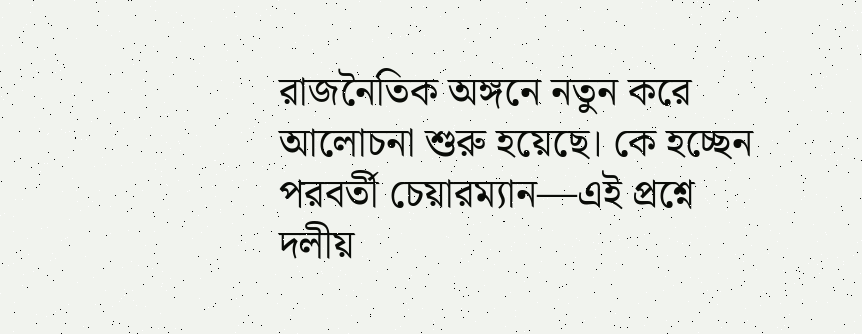রাজনৈতিক অঙ্গনে নতুন করে আলোচনা শুরু হয়েছে। কে হচ্ছেন পরবর্তী চেয়ারম্যান—এই প্রশ্নে দলীয়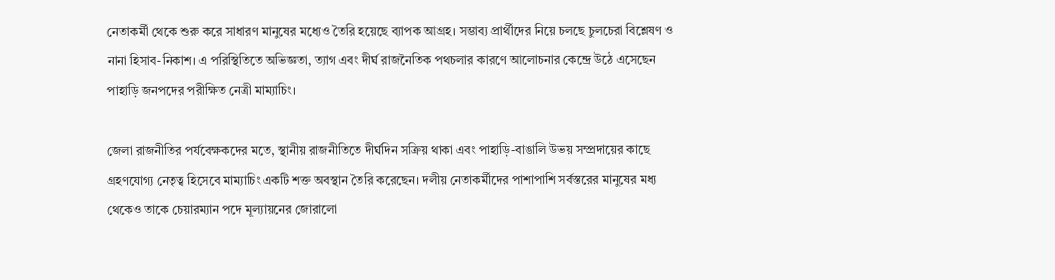নেতাকর্মী থেকে শুরু করে সাধারণ মানুষের মধ্যেও তৈরি হয়েছে ব্যাপক আগ্রহ। সম্ভাব্য প্রার্থীদের নিয়ে চলছে চুলচেরা বিশ্লেষণ ও নানা হিসাব-নিকাশ। এ পরিস্থিতিতে অভিজ্ঞতা, ত্যাগ এবং দীর্ঘ রাজনৈতিক পথচলার কারণে আলোচনার কেন্দ্রে উঠে এসেছেন পাহাড়ি জনপদের পরীক্ষিত নেত্রী মাম্যাচিং।

জেলা রাজনীতির পর্যবেক্ষকদের মতে, স্থানীয় রাজনীতিতে দীর্ঘদিন সক্রিয় থাকা এবং পাহাড়ি-বাঙালি উভয় সম্প্রদায়ের কাছে গ্রহণযোগ্য নেতৃত্ব হিসেবে মাম্যাচিং একটি শক্ত অবস্থান তৈরি করেছেন। দলীয় নেতাকর্মীদের পাশাপাশি সর্বস্তরের মানুষের মধ্য থেকেও তাকে চেয়ারম্যান পদে মূল্যায়নের জোরালো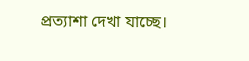প্রত্যাশা দেখা যাচ্ছে।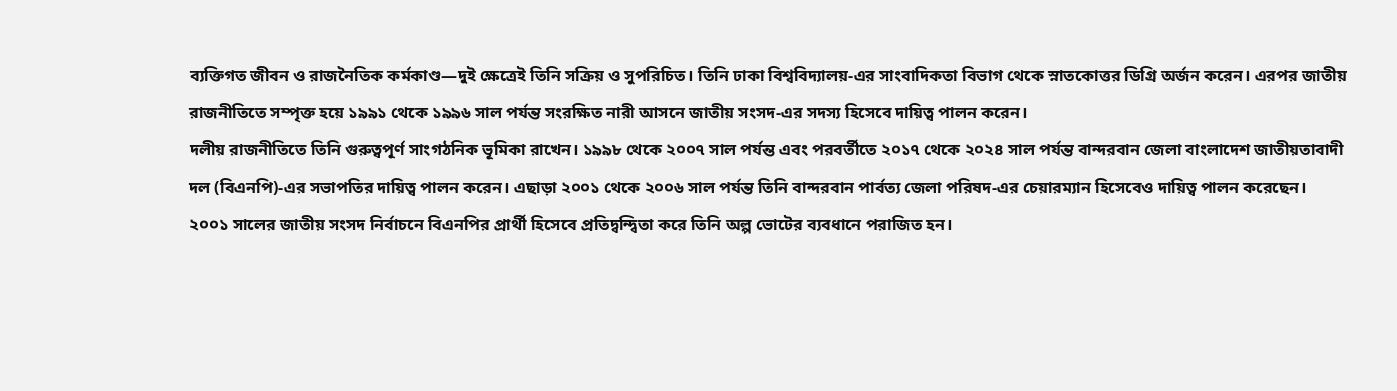ব্যক্তিগত জীবন ও রাজনৈতিক কর্মকাণ্ড—দুই ক্ষেত্রেই তিনি সক্রিয় ও সুপরিচিত। তিনি ঢাকা বিশ্ববিদ্যালয়-এর সাংবাদিকতা বিভাগ থেকে স্নাতকোত্তর ডিগ্রি অর্জন করেন। এরপর জাতীয় রাজনীতিতে সম্পৃক্ত হয়ে ১৯৯১ থেকে ১৯৯৬ সাল পর্যন্ত সংরক্ষিত নারী আসনে জাতীয় সংসদ-এর সদস্য হিসেবে দায়িত্ব পালন করেন।
দলীয় রাজনীতিতে তিনি গুরুত্বপূর্ণ সাংগঠনিক ভূমিকা রাখেন। ১৯৯৮ থেকে ২০০৭ সাল পর্যন্ত এবং পরবর্তীতে ২০১৭ থেকে ২০২৪ সাল পর্যন্ত বান্দরবান জেলা বাংলাদেশ জাতীয়তাবাদী দল (বিএনপি)-এর সভাপতির দায়িত্ব পালন করেন। এছাড়া ২০০১ থেকে ২০০৬ সাল পর্যন্ত তিনি বান্দরবান পার্বত্য জেলা পরিষদ-এর চেয়ারম্যান হিসেবেও দায়িত্ব পালন করেছেন।
২০০১ সালের জাতীয় সংসদ নির্বাচনে বিএনপির প্রার্থী হিসেবে প্রতিদ্বন্দ্বিতা করে তিনি অল্প ভোটের ব্যবধানে পরাজিত হন।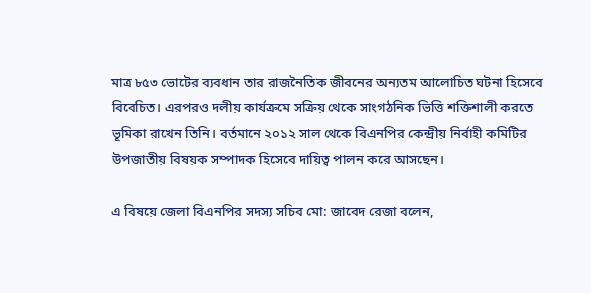মাত্র ৮৫৩ ভোটের ব্যবধান তার রাজনৈতিক জীবনের অন্যতম আলোচিত ঘটনা হিসেবে বিবেচিত। এরপরও দলীয় কার্যক্রমে সক্রিয় থেকে সাংগঠনিক ভিত্তি শক্তিশালী করতে ভূমিকা রাখেন তিনি। বর্তমানে ২০১২ সাল থেকে বিএনপির কেন্দ্রীয় নির্বাহী কমিটির উপজাতীয় বিষয়ক সম্পাদক হিসেবে দায়িত্ব পালন করে আসছেন।

এ বিষয়ে জেলা বিএনপির সদস্য সচিব মো: জাবেদ রেজা বলেন,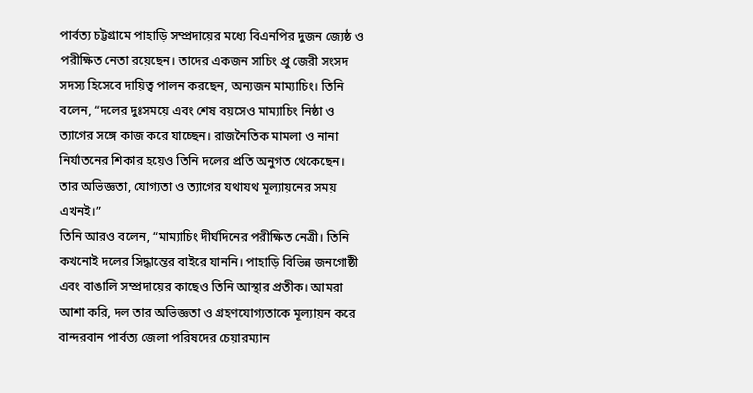পার্বত্য চট্টগ্রামে পাহাড়ি সম্প্রদায়ের মধ্যে বিএনপির দুজন জ্যেষ্ঠ ও পরীক্ষিত নেতা রয়েছেন। তাদের একজন সাচিং প্রু জেরী সংসদ সদস্য হিসেবে দায়িত্ব পালন করছেন, অন্যজন মাম্যাচিং। তিনি বলেন, “দলের দুঃসময়ে এবং শেষ বয়সেও মাম্যাচিং নিষ্ঠা ও ত্যাগের সঙ্গে কাজ করে যাচ্ছেন। রাজনৈতিক মামলা ও নানা নির্যাতনের শিকার হয়েও তিনি দলের প্রতি অনুগত থেকেছেন। তার অভিজ্ঞতা, যোগ্যতা ও ত্যাগের যথাযথ মূল্যায়নের সময় এখনই।”
তিনি আরও বলেন, “মাম্যাচিং দীর্ঘদিনের পরীক্ষিত নেত্রী। তিনি কখনোই দলের সিদ্ধান্তের বাইরে যাননি। পাহাড়ি বিভিন্ন জনগোষ্ঠী এবং বাঙালি সম্প্রদায়ের কাছেও তিনি আস্থার প্রতীক। আমরা আশা করি, দল তার অভিজ্ঞতা ও গ্রহণযোগ্যতাকে মূল্যায়ন করে বান্দরবান পার্বত্য জেলা পরিষদের চেয়ারম্যান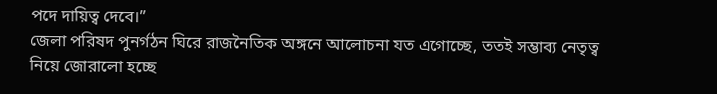পদে দায়িত্ব দেবে।”
জেলা পরিষদ পুনর্গঠন ঘিরে রাজনৈতিক অঙ্গনে আলোচনা যত এগোচ্ছে, ততই সম্ভাব্য নেতৃত্ব নিয়ে জোরালো হচ্ছে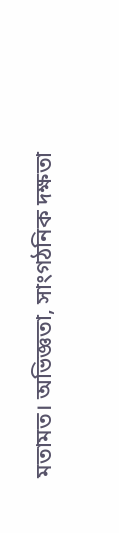মতামত। অভিজ্ঞতা, সাংগঠনিক দক্ষতা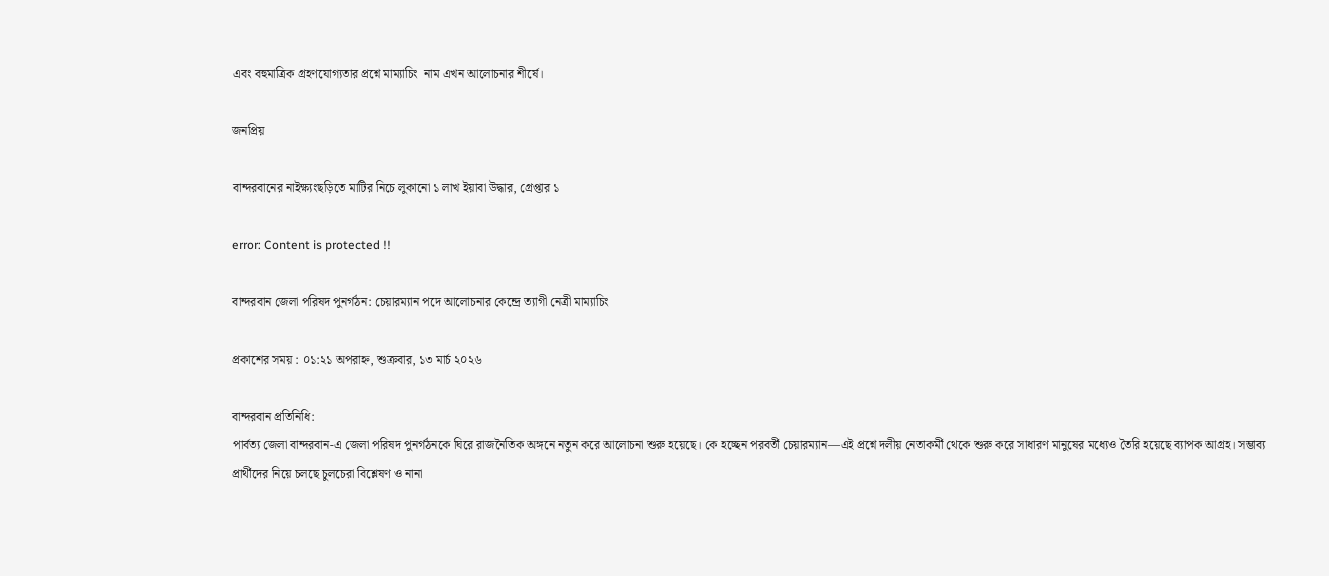এবং বহুমাত্রিক গ্রহণযোগ্যতার প্রশ্নে মাম্যাচিং  নাম এখন আলোচনার শীর্ষে।

জনপ্রিয়

বান্দরবানের নাইক্ষ্যংছড়িতে মাটির নিচে লুকানো ১ লাখ ইয়াবা উদ্ধার, গ্রেপ্তার ১

error: Content is protected !!

বান্দরবান জেলা পরিষদ পুনর্গঠন: চেয়ারম্যান পদে আলোচনার কেন্দ্রে ত্যাগী নেত্রী মাম্যাচিং

প্রকাশের সময় : ০১:২১ অপরাহ্ন, শুক্রবার, ১৩ মার্চ ২০২৬

বান্দরবান প্রতিনিধি:
পার্বত্য জেলা বান্দরবান-এ জেলা পরিষদ পুনর্গঠনকে ঘিরে রাজনৈতিক অঙ্গনে নতুন করে আলোচনা শুরু হয়েছে। কে হচ্ছেন পরবর্তী চেয়ারম্যান—এই প্রশ্নে দলীয় নেতাকর্মী থেকে শুরু করে সাধারণ মানুষের মধ্যেও তৈরি হয়েছে ব্যাপক আগ্রহ। সম্ভাব্য প্রার্থীদের নিয়ে চলছে চুলচেরা বিশ্লেষণ ও নানা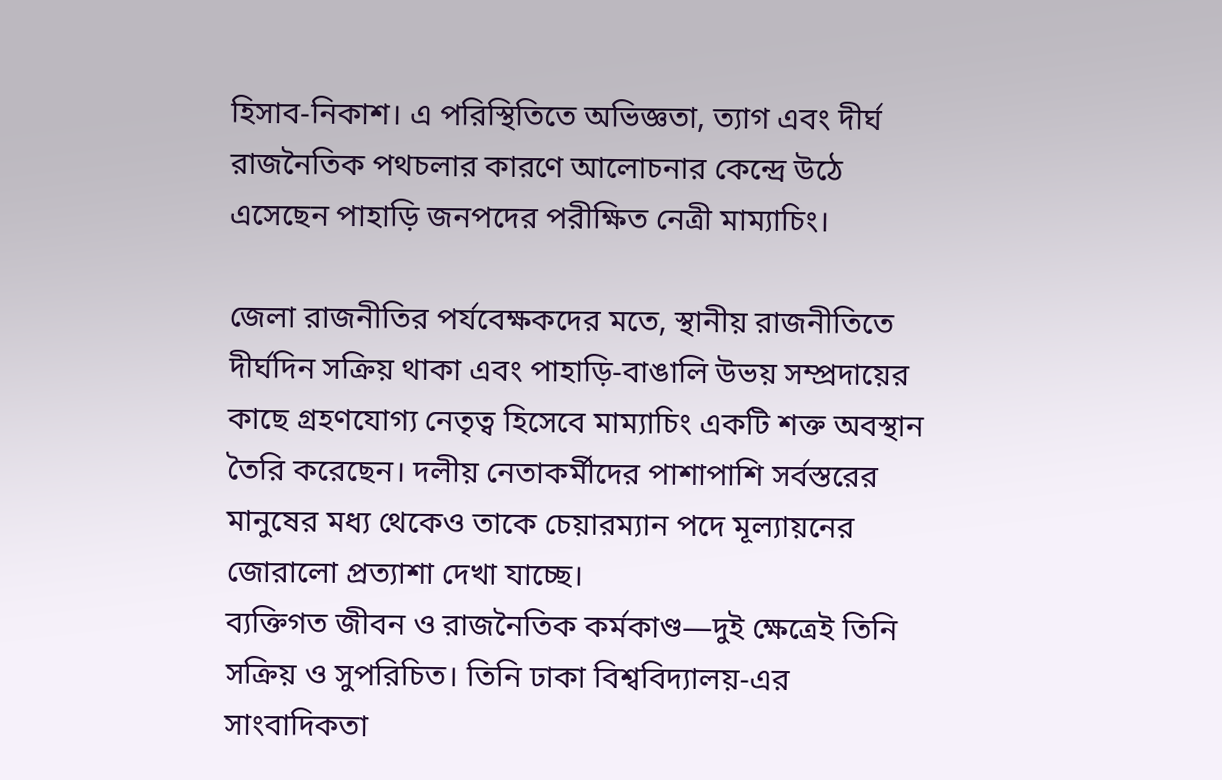হিসাব-নিকাশ। এ পরিস্থিতিতে অভিজ্ঞতা, ত্যাগ এবং দীর্ঘ রাজনৈতিক পথচলার কারণে আলোচনার কেন্দ্রে উঠে এসেছেন পাহাড়ি জনপদের পরীক্ষিত নেত্রী মাম্যাচিং।

জেলা রাজনীতির পর্যবেক্ষকদের মতে, স্থানীয় রাজনীতিতে দীর্ঘদিন সক্রিয় থাকা এবং পাহাড়ি-বাঙালি উভয় সম্প্রদায়ের কাছে গ্রহণযোগ্য নেতৃত্ব হিসেবে মাম্যাচিং একটি শক্ত অবস্থান তৈরি করেছেন। দলীয় নেতাকর্মীদের পাশাপাশি সর্বস্তরের মানুষের মধ্য থেকেও তাকে চেয়ারম্যান পদে মূল্যায়নের জোরালো প্রত্যাশা দেখা যাচ্ছে।
ব্যক্তিগত জীবন ও রাজনৈতিক কর্মকাণ্ড—দুই ক্ষেত্রেই তিনি সক্রিয় ও সুপরিচিত। তিনি ঢাকা বিশ্ববিদ্যালয়-এর সাংবাদিকতা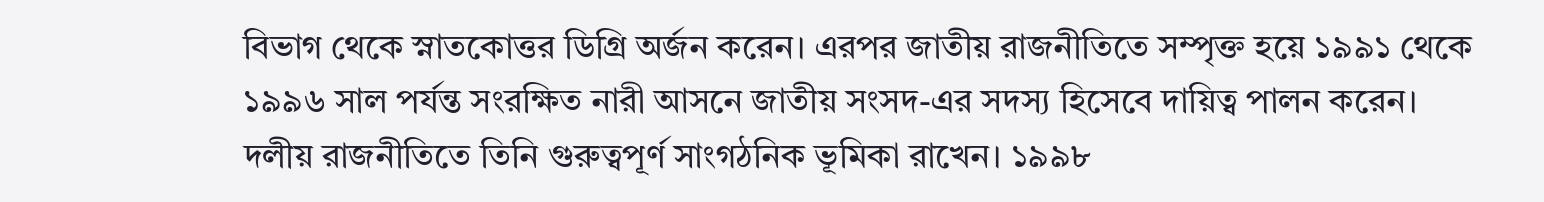বিভাগ থেকে স্নাতকোত্তর ডিগ্রি অর্জন করেন। এরপর জাতীয় রাজনীতিতে সম্পৃক্ত হয়ে ১৯৯১ থেকে ১৯৯৬ সাল পর্যন্ত সংরক্ষিত নারী আসনে জাতীয় সংসদ-এর সদস্য হিসেবে দায়িত্ব পালন করেন।
দলীয় রাজনীতিতে তিনি গুরুত্বপূর্ণ সাংগঠনিক ভূমিকা রাখেন। ১৯৯৮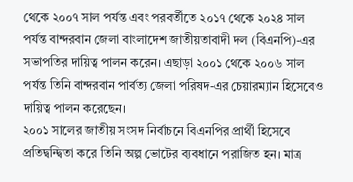থেকে ২০০৭ সাল পর্যন্ত এবং পরবর্তীতে ২০১৭ থেকে ২০২৪ সাল পর্যন্ত বান্দরবান জেলা বাংলাদেশ জাতীয়তাবাদী দল (বিএনপি)-এর সভাপতির দায়িত্ব পালন করেন। এছাড়া ২০০১ থেকে ২০০৬ সাল পর্যন্ত তিনি বান্দরবান পার্বত্য জেলা পরিষদ-এর চেয়ারম্যান হিসেবেও দায়িত্ব পালন করেছেন।
২০০১ সালের জাতীয় সংসদ নির্বাচনে বিএনপির প্রার্থী হিসেবে প্রতিদ্বন্দ্বিতা করে তিনি অল্প ভোটের ব্যবধানে পরাজিত হন। মাত্র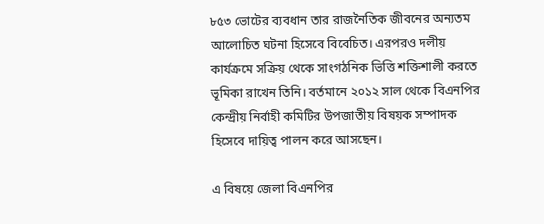৮৫৩ ভোটের ব্যবধান তার রাজনৈতিক জীবনের অন্যতম আলোচিত ঘটনা হিসেবে বিবেচিত। এরপরও দলীয় কার্যক্রমে সক্রিয় থেকে সাংগঠনিক ভিত্তি শক্তিশালী করতে ভূমিকা রাখেন তিনি। বর্তমানে ২০১২ সাল থেকে বিএনপির কেন্দ্রীয় নির্বাহী কমিটির উপজাতীয় বিষয়ক সম্পাদক হিসেবে দায়িত্ব পালন করে আসছেন।

এ বিষয়ে জেলা বিএনপির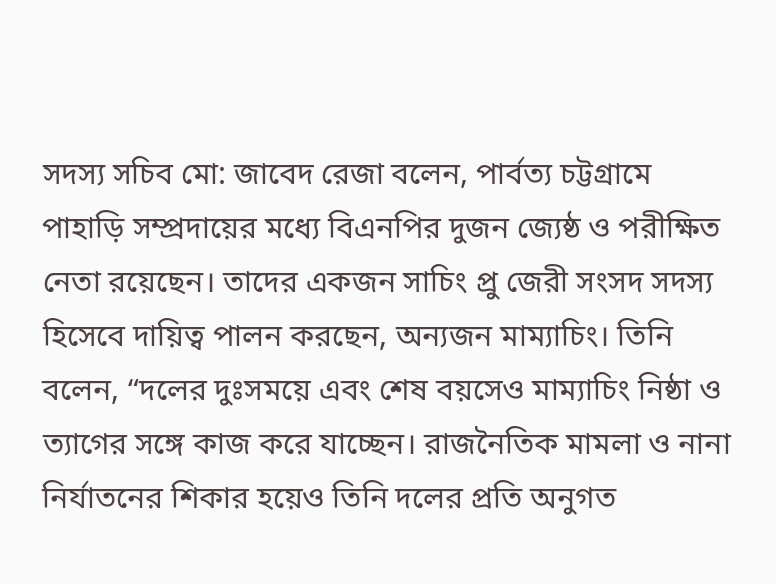সদস্য সচিব মো: জাবেদ রেজা বলেন, পার্বত্য চট্টগ্রামে পাহাড়ি সম্প্রদায়ের মধ্যে বিএনপির দুজন জ্যেষ্ঠ ও পরীক্ষিত নেতা রয়েছেন। তাদের একজন সাচিং প্রু জেরী সংসদ সদস্য হিসেবে দায়িত্ব পালন করছেন, অন্যজন মাম্যাচিং। তিনি বলেন, “দলের দুঃসময়ে এবং শেষ বয়সেও মাম্যাচিং নিষ্ঠা ও ত্যাগের সঙ্গে কাজ করে যাচ্ছেন। রাজনৈতিক মামলা ও নানা নির্যাতনের শিকার হয়েও তিনি দলের প্রতি অনুগত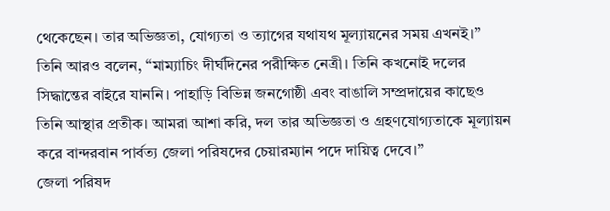থেকেছেন। তার অভিজ্ঞতা, যোগ্যতা ও ত্যাগের যথাযথ মূল্যায়নের সময় এখনই।”
তিনি আরও বলেন, “মাম্যাচিং দীর্ঘদিনের পরীক্ষিত নেত্রী। তিনি কখনোই দলের সিদ্ধান্তের বাইরে যাননি। পাহাড়ি বিভিন্ন জনগোষ্ঠী এবং বাঙালি সম্প্রদায়ের কাছেও তিনি আস্থার প্রতীক। আমরা আশা করি, দল তার অভিজ্ঞতা ও গ্রহণযোগ্যতাকে মূল্যায়ন করে বান্দরবান পার্বত্য জেলা পরিষদের চেয়ারম্যান পদে দায়িত্ব দেবে।”
জেলা পরিষদ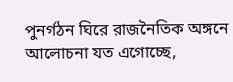পুনর্গঠন ঘিরে রাজনৈতিক অঙ্গনে আলোচনা যত এগোচ্ছে,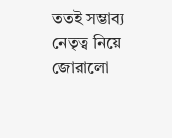ততই সম্ভাব্য নেতৃত্ব নিয়ে জোরালো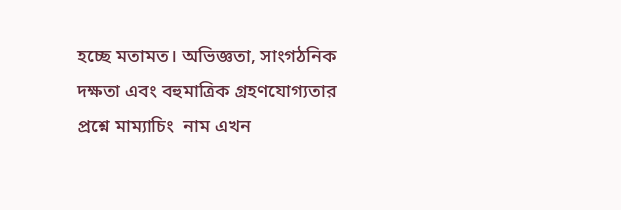হচ্ছে মতামত। অভিজ্ঞতা, সাংগঠনিক দক্ষতা এবং বহুমাত্রিক গ্রহণযোগ্যতার প্রশ্নে মাম্যাচিং  নাম এখন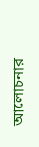আলোচনার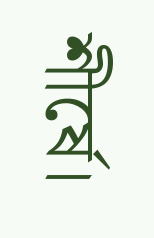শীর্ষে।